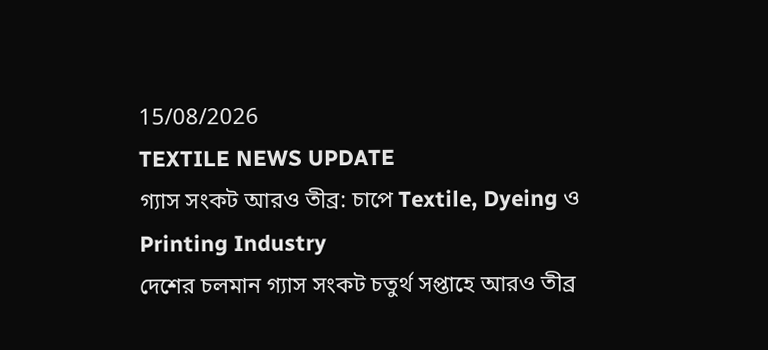15/08/2026
TEXTILE NEWS UPDATE
গ্যাস সংকট আরও তীব্র: চাপে Textile, Dyeing ও Printing Industry
দেশের চলমান গ্যাস সংকট চতুর্থ সপ্তাহে আরও তীব্র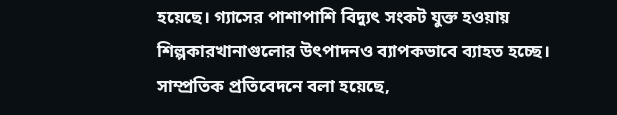হয়েছে। গ্যাসের পাশাপাশি বিদ্যুৎ সংকট যুক্ত হওয়ায় শিল্পকারখানাগুলোর উৎপাদনও ব্যাপকভাবে ব্যাহত হচ্ছে।
সাম্প্রতিক প্রতিবেদনে বলা হয়েছে,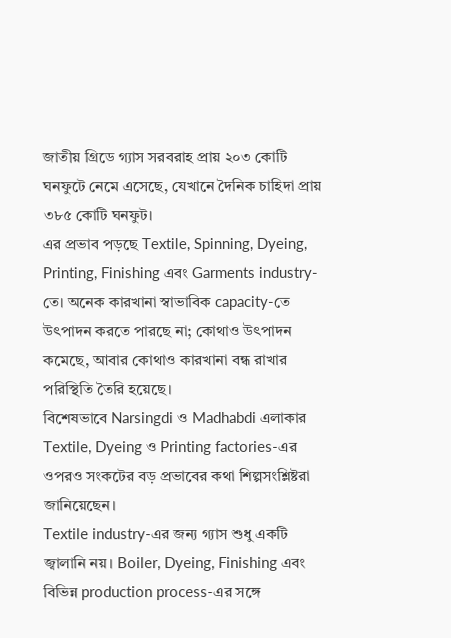জাতীয় গ্রিডে গ্যাস সরবরাহ প্রায় ২০৩ কোটি ঘনফুটে নেমে এসেছে, যেখানে দৈনিক চাহিদা প্রায় ৩৮৫ কোটি ঘনফুট।
এর প্রভাব পড়ছে Textile, Spinning, Dyeing, Printing, Finishing এবং Garments industry-তে। অনেক কারখানা স্বাভাবিক capacity-তে উৎপাদন করতে পারছে না; কোথাও উৎপাদন কমেছে, আবার কোথাও কারখানা বন্ধ রাখার পরিস্থিতি তৈরি হয়েছে।
বিশেষভাবে Narsingdi ও Madhabdi এলাকার Textile, Dyeing ও Printing factories-এর ওপরও সংকটের বড় প্রভাবের কথা শিল্পসংশ্লিষ্টরা জানিয়েছেন।
Textile industry-এর জন্য গ্যাস শুধু একটি জ্বালানি নয়। Boiler, Dyeing, Finishing এবং বিভিন্ন production process-এর সঙ্গে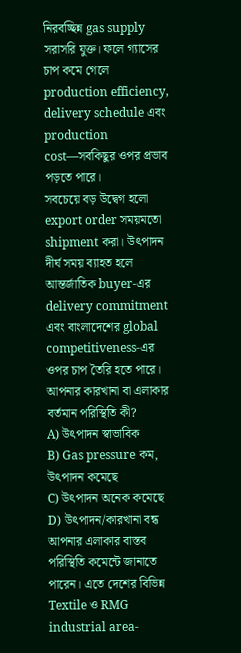নিরবচ্ছিন্ন gas supply সরাসরি যুক্ত। ফলে গ্যাসের চাপ কমে গেলে production efficiency, delivery schedule এবং production cost—সবকিছুর ওপর প্রভাব পড়তে পারে।
সবচেয়ে বড় উদ্বেগ হলো export order সময়মতো shipment করা। উৎপাদন দীর্ঘ সময় ব্যাহত হলে আন্তর্জাতিক buyer-এর delivery commitment এবং বাংলাদেশের global competitiveness-এর ওপর চাপ তৈরি হতে পারে।
আপনার কারখানা বা এলাকার বর্তমান পরিস্থিতি কী?
A) উৎপাদন স্বাভাবিক
B) Gas pressure কম, উৎপাদন কমেছে
C) উৎপাদন অনেক কমেছে
D) উৎপাদন/কারখানা বন্ধ
আপনার এলাকার বাস্তব পরিস্থিতি কমেন্টে জানাতে পারেন। এতে দেশের বিভিন্ন Textile ও RMG industrial area-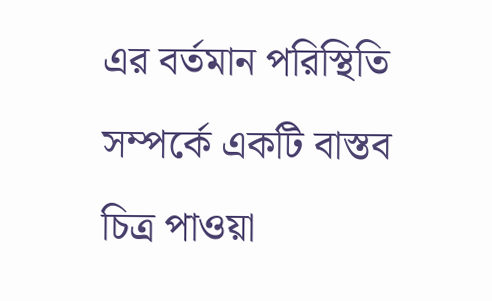এর বর্তমান পরিস্থিতি সম্পর্কে একটি বাস্তব চিত্র পাওয়া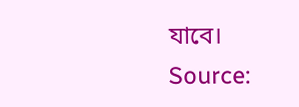যাবে।
Source: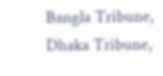Bangla Tribune, Dhaka Tribune,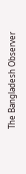The Bangladesh Observer